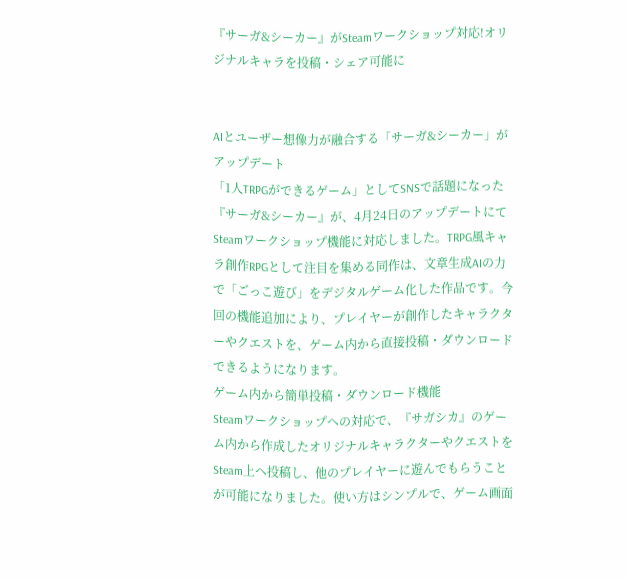『サーガ&シーカー』がSteamワークショップ対応!オリジナルキャラを投稿・シェア可能に


AIとユーザー想像力が融合する「サーガ&シーカー」がアップデート
「1人TRPGができるゲーム」としてSNSで話題になった『サーガ&シーカー』が、4月24日のアップデートにてSteamワークショップ機能に対応しました。TRPG風キャラ創作RPGとして注目を集める同作は、文章生成AIの力で「ごっこ遊び」をデジタルゲーム化した作品です。今回の機能追加により、プレイヤーが創作したキャラクターやクエストを、ゲーム内から直接投稿・ダウンロードできるようになります。
ゲーム内から簡単投稿・ダウンロード機能
Steamワークショップへの対応で、『サガシカ』のゲーム内から作成したオリジナルキャラクターやクエストをSteam上へ投稿し、他のプレイヤーに遊んでもらうことが可能になりました。使い方はシンプルで、ゲーム画面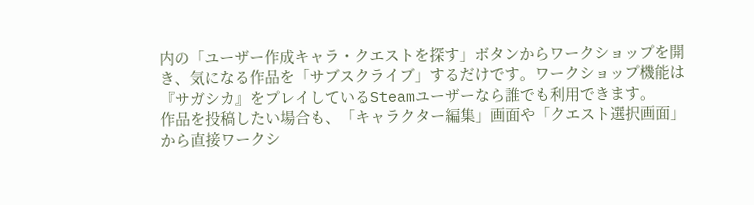内の「ユーザー作成キャラ・クエストを探す」ボタンからワークショップを開き、気になる作品を「サブスクライブ」するだけです。ワークショップ機能は『サガシカ』をプレイしているSteamユーザーなら誰でも利用できます。
作品を投稿したい場合も、「キャラクター編集」画面や「クエスト選択画面」から直接ワークシ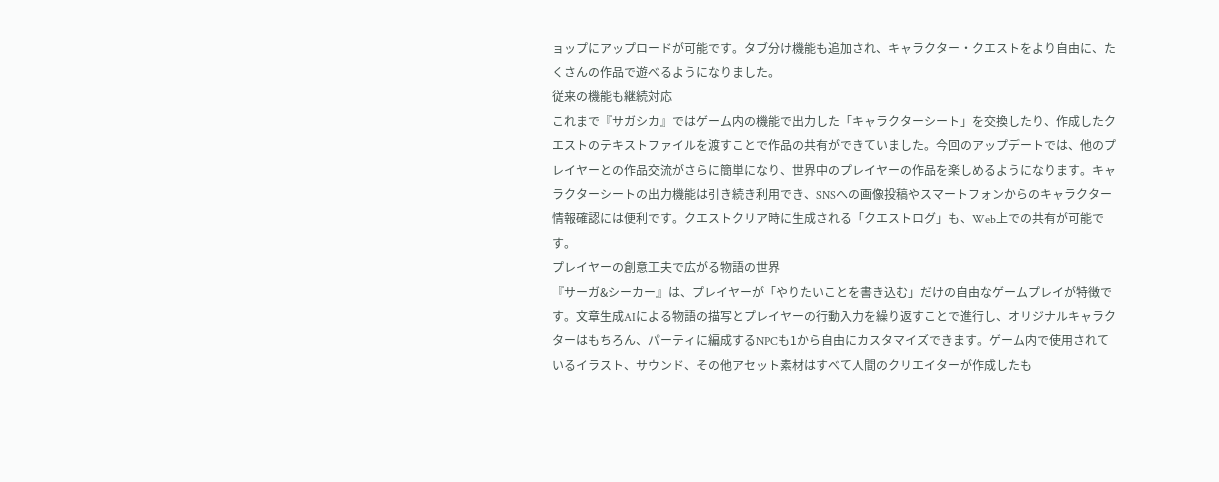ョップにアップロードが可能です。タブ分け機能も追加され、キャラクター・クエストをより自由に、たくさんの作品で遊べるようになりました。
従来の機能も継続対応
これまで『サガシカ』ではゲーム内の機能で出力した「キャラクターシート」を交換したり、作成したクエストのテキストファイルを渡すことで作品の共有ができていました。今回のアップデートでは、他のプレイヤーとの作品交流がさらに簡単になり、世界中のプレイヤーの作品を楽しめるようになります。キャラクターシートの出力機能は引き続き利用でき、SNSへの画像投稿やスマートフォンからのキャラクター情報確認には便利です。クエストクリア時に生成される「クエストログ」も、Web上での共有が可能です。
プレイヤーの創意工夫で広がる物語の世界
『サーガ&シーカー』は、プレイヤーが「やりたいことを書き込む」だけの自由なゲームプレイが特徴です。文章生成AIによる物語の描写とプレイヤーの行動入力を繰り返すことで進行し、オリジナルキャラクターはもちろん、パーティに編成するNPCも1から自由にカスタマイズできます。ゲーム内で使用されているイラスト、サウンド、その他アセット素材はすべて人間のクリエイターが作成したも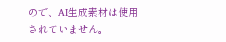ので、AI生成素材は使用されていません。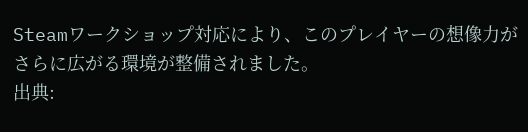Steamワークショップ対応により、このプレイヤーの想像力がさらに広がる環境が整備されました。
出典: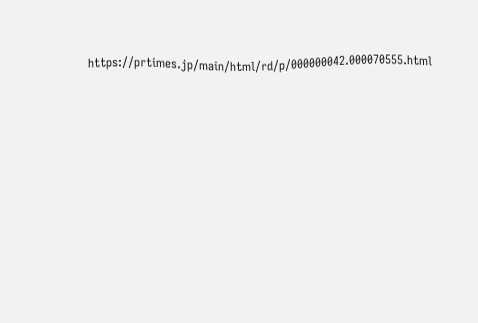https://prtimes.jp/main/html/rd/p/000000042.000070555.html